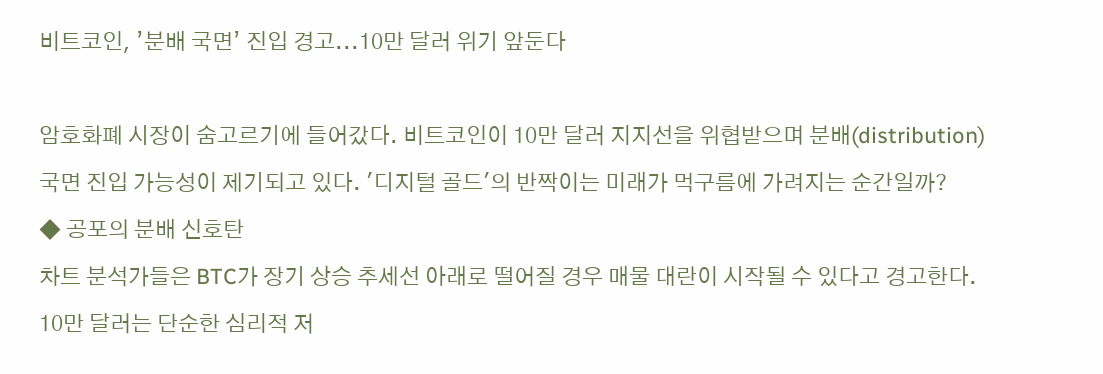비트코인, ’분배 국면’ 진입 경고...10만 달러 위기 앞둔다

암호화폐 시장이 숨고르기에 들어갔다. 비트코인이 10만 달러 지지선을 위협받으며 분배(distribution) 국면 진입 가능성이 제기되고 있다. '디지털 골드'의 반짝이는 미래가 먹구름에 가려지는 순간일까?
◆ 공포의 분배 신호탄
차트 분석가들은 BTC가 장기 상승 추세선 아래로 떨어질 경우 매물 대란이 시작될 수 있다고 경고한다. 10만 달러는 단순한 심리적 저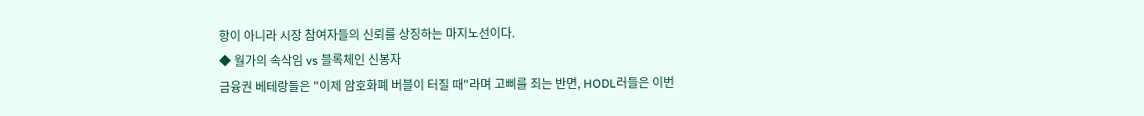항이 아니라 시장 참여자들의 신뢰를 상징하는 마지노선이다.
◆ 월가의 속삭임 vs 블록체인 신봉자
금융권 베테랑들은 "이제 암호화폐 버블이 터질 때"라며 고삐를 죄는 반면, HODL러들은 이번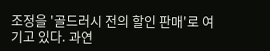조정을 '골드러시 전의 할인 판매'로 여기고 있다. 과연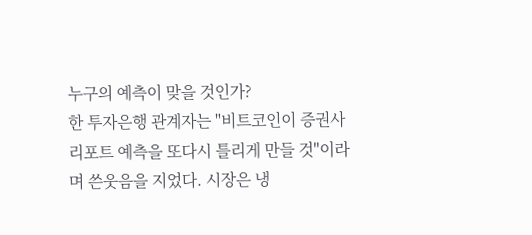누구의 예측이 맞을 것인가?
한 투자은행 관계자는 "비트코인이 증권사 리포트 예측을 또다시 틀리게 만들 것"이라며 쓴웃음을 지었다. 시장은 냉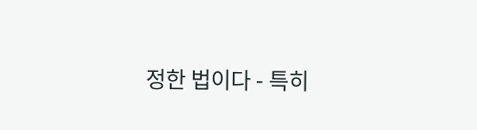정한 법이다 - 특히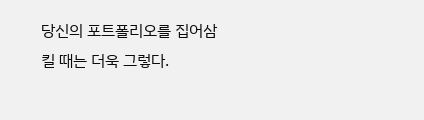당신의 포트폴리오를 집어삼킬 때는 더욱 그렇다.